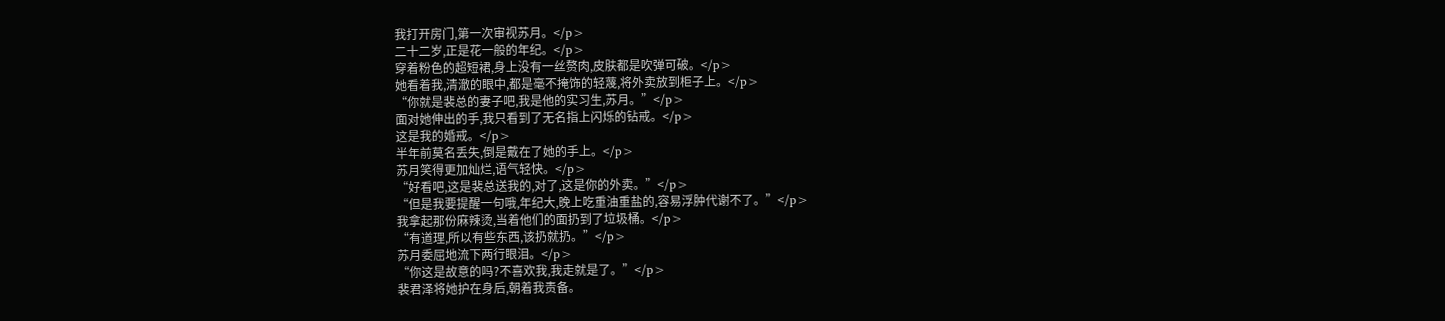我打开房门,第一次审视苏月。</p>
二十二岁,正是花一般的年纪。</p>
穿着粉色的超短裙,身上没有一丝赘肉,皮肤都是吹弹可破。</p>
她看着我,清澈的眼中,都是毫不掩饰的轻蔑,将外卖放到柜子上。</p>
“你就是裴总的妻子吧,我是他的实习生,苏月。”</p>
面对她伸出的手,我只看到了无名指上闪烁的钻戒。</p>
这是我的婚戒。</p>
半年前莫名丢失,倒是戴在了她的手上。</p>
苏月笑得更加灿烂,语气轻快。</p>
“好看吧,这是裴总送我的,对了,这是你的外卖。”</p>
“但是我要提醒一句哦,年纪大,晚上吃重油重盐的,容易浮肿代谢不了。”</p>
我拿起那份麻辣烫,当着他们的面扔到了垃圾桶。</p>
“有道理,所以有些东西,该扔就扔。”</p>
苏月委屈地流下两行眼泪。</p>
“你这是故意的吗?不喜欢我,我走就是了。”</p>
裴君泽将她护在身后,朝着我责备。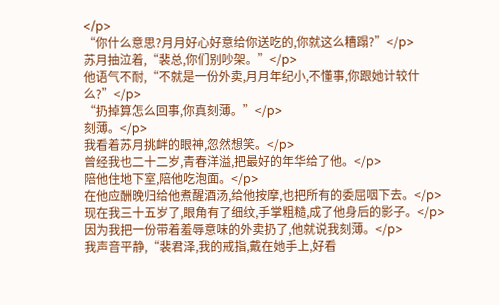</p>
“你什么意思?月月好心好意给你送吃的,你就这么糟蹋?”</p>
苏月抽泣着,“裴总,你们别吵架。”</p>
他语气不耐,“不就是一份外卖,月月年纪小,不懂事,你跟她计较什么?”</p>
“扔掉算怎么回事,你真刻薄。”</p>
刻薄。</p>
我看着苏月挑衅的眼神,忽然想笑。</p>
曾经我也二十二岁,青春洋溢,把最好的年华给了他。</p>
陪他住地下室,陪他吃泡面。</p>
在他应酬晚归给他煮醒酒汤,给他按摩,也把所有的委屈咽下去。</p>
现在我三十五岁了,眼角有了细纹,手掌粗糙,成了他身后的影子。</p>
因为我把一份带着羞辱意味的外卖扔了,他就说我刻薄。</p>
我声音平静,“裴君泽,我的戒指,戴在她手上,好看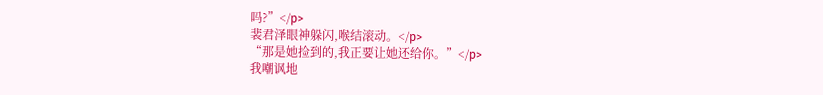吗?”</p>
裴君泽眼神躲闪,喉结滚动。</p>
“那是她捡到的,我正要让她还给你。”</p>
我嘲讽地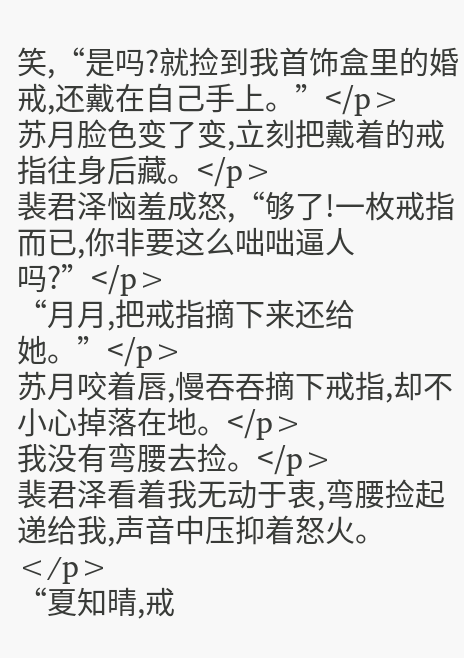笑,“是吗?就捡到我首饰盒里的婚戒,还戴在自己手上。”</p>
苏月脸色变了变,立刻把戴着的戒指往身后藏。</p>
裴君泽恼羞成怒,“够了!一枚戒指而已,你非要这么咄咄逼人吗?”</p>
“月月,把戒指摘下来还给她。”</p>
苏月咬着唇,慢吞吞摘下戒指,却不小心掉落在地。</p>
我没有弯腰去捡。</p>
裴君泽看着我无动于衷,弯腰捡起递给我,声音中压抑着怒火。</p>
“夏知晴,戒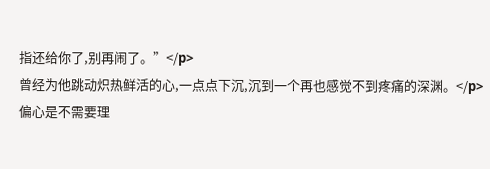指还给你了,别再闹了。”</p>
曾经为他跳动炽热鲜活的心,一点点下沉,沉到一个再也感觉不到疼痛的深渊。</p>
偏心是不需要理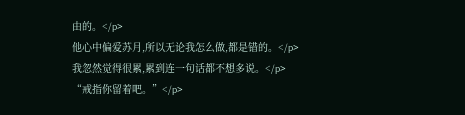由的。</p>
他心中偏爱苏月,所以无论我怎么做,都是错的。</p>
我忽然觉得很累,累到连一句话都不想多说。</p>
“戒指你留着吧。”</p>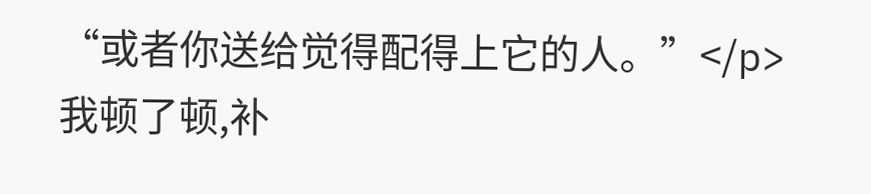“或者你送给觉得配得上它的人。”</p>
我顿了顿,补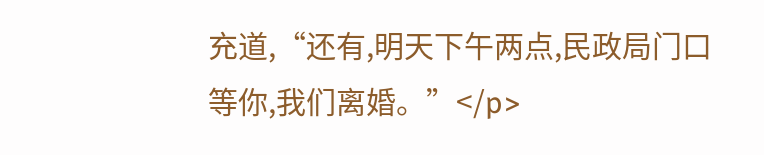充道,“还有,明天下午两点,民政局门口等你,我们离婚。”</p>